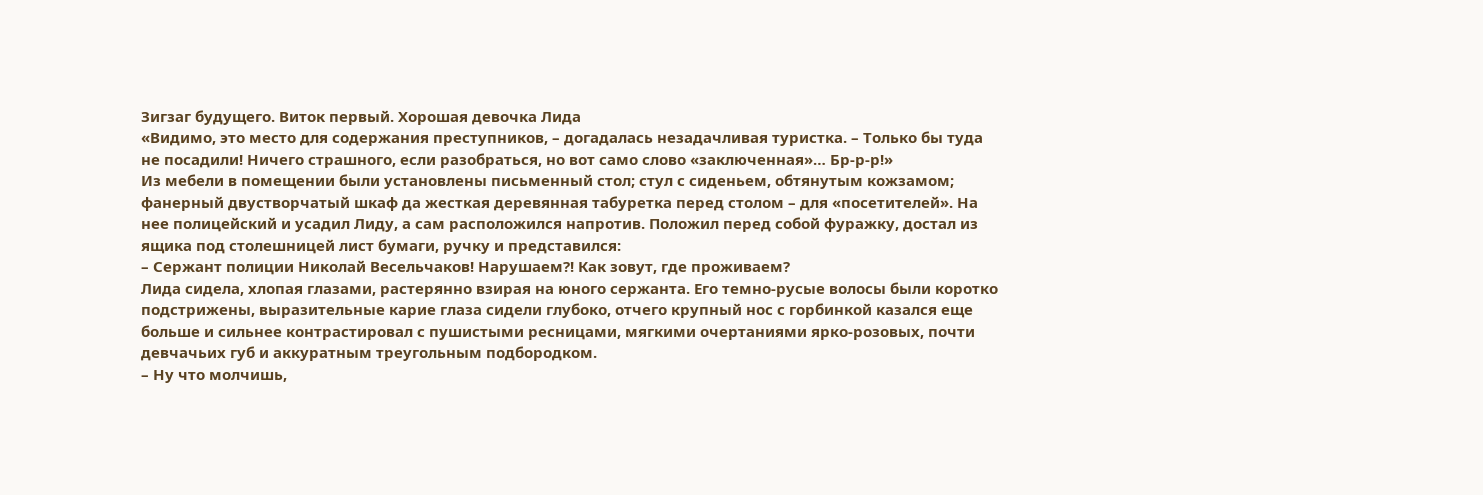Зигзаг будущего. Виток первый. Хорошая девочка Лида
«Видимо, это место для содержания преступников, – догадалась незадачливая туристка. – Только бы туда не посадили! Ничего страшного, если разобраться, но вот само слово «заключенная»… Бр‑р‑р!»
Из мебели в помещении были установлены письменный стол; стул с сиденьем, обтянутым кожзамом; фанерный двустворчатый шкаф да жесткая деревянная табуретка перед столом – для «посетителей». На нее полицейский и усадил Лиду, а сам расположился напротив. Положил перед собой фуражку, достал из ящика под столешницей лист бумаги, ручку и представился:
– Сержант полиции Николай Весельчаков! Нарушаем?! Как зовут, где проживаем?
Лида сидела, хлопая глазами, растерянно взирая на юного сержанта. Его темно‑русые волосы были коротко подстрижены, выразительные карие глаза сидели глубоко, отчего крупный нос с горбинкой казался еще больше и сильнее контрастировал с пушистыми ресницами, мягкими очертаниями ярко‑розовых, почти девчачьих губ и аккуратным треугольным подбородком.
– Ну что молчишь,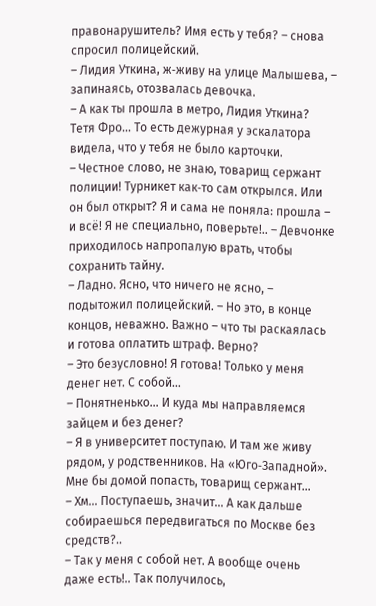правонарушитель? Имя есть у тебя? – снова спросил полицейский.
– Лидия Уткина, ж‑живу на улице Малышева, – запинаясь, отозвалась девочка.
– А как ты прошла в метро, Лидия Уткина? Тетя Фро… То есть дежурная у эскалатора видела, что у тебя не было карточки.
– Честное слово, не знаю, товарищ сержант полиции! Турникет как‑то сам открылся. Или он был открыт? Я и сама не поняла: прошла – и всё! Я не специально, поверьте!.. – Девчонке приходилось напропалую врать, чтобы сохранить тайну.
– Ладно. Ясно, что ничего не ясно, – подытожил полицейский. – Но это, в конце концов, неважно. Важно – что ты раскаялась и готова оплатить штраф. Верно?
– Это безусловно! Я готова! Только у меня денег нет. С собой…
– Понятненько… И куда мы направляемся зайцем и без денег?
– Я в университет поступаю. И там же живу рядом, у родственников. На «Юго‑Западной». Мне бы домой попасть, товарищ сержант…
– Хм… Поступаешь, значит… А как дальше собираешься передвигаться по Москве без средств?..
– Так у меня с собой нет. А вообще очень даже есть!.. Так получилось,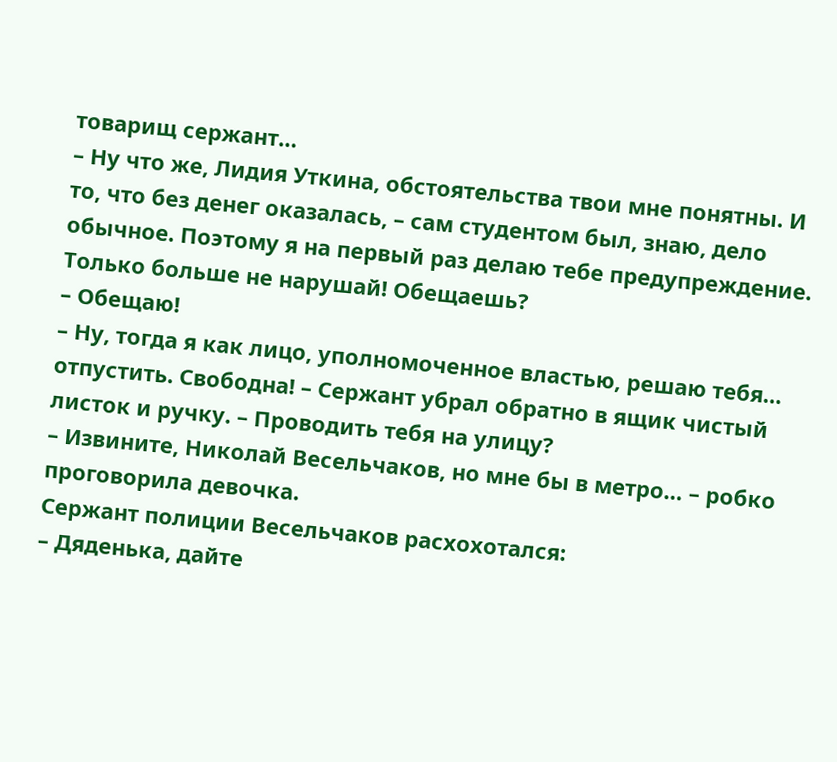товарищ сержант…
– Ну что же, Лидия Уткина, обстоятельства твои мне понятны. И то, что без денег оказалась, – сам студентом был, знаю, дело обычное. Поэтому я на первый раз делаю тебе предупреждение. Только больше не нарушай! Обещаешь?
– Обещаю!
– Ну, тогда я как лицо, уполномоченное властью, решаю тебя… отпустить. Свободна! – Сержант убрал обратно в ящик чистый листок и ручку. – Проводить тебя на улицу?
– Извините, Николай Весельчаков, но мне бы в метро… – робко проговорила девочка.
Сержант полиции Весельчаков расхохотался:
– Дяденька, дайте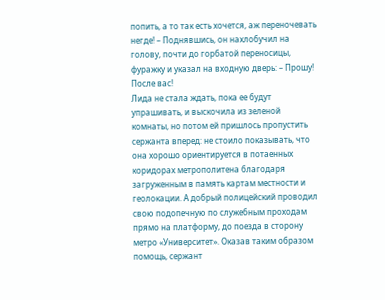попить, а то так есть хочется, аж переночевать негде! – Поднявшись, он нахлобучил на голову, почти до горбатой переносицы, фуражку и указал на входную дверь: – Прошу! После вас!
Лида не стала ждать, пока ее будут упрашивать, и выскочила из зеленой комнаты, но потом ей пришлось пропустить сержанта вперед: не стоило показывать, что она хорошо ориентируется в потаенных коридорах метрополитена благодаря загруженным в память картам местности и геолокации. А добрый полицейский проводил свою подопечную по служебным проходам прямо на платформу, до поезда в сторону метро «Университет». Оказав таким образом помощь, сержант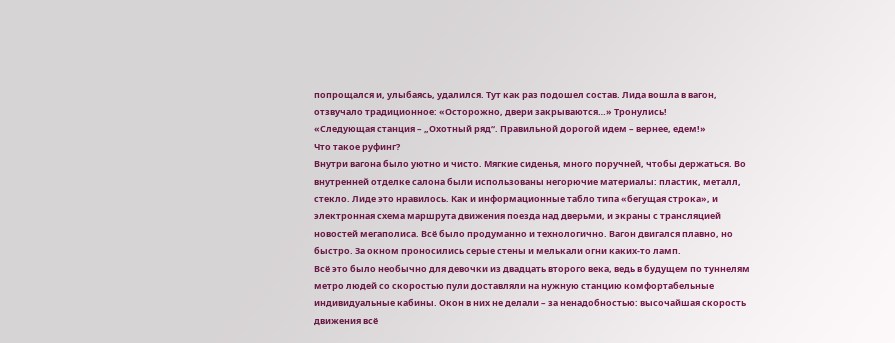попрощался и, улыбаясь, удалился. Тут как раз подошел состав. Лида вошла в вагон, отзвучало традиционное: «Осторожно, двери закрываются…» Тронулись!
«Следующая станция – „Охотный ряд“. Правильной дорогой идем – вернее, едем!»
Что такое руфинг?
Внутри вагона было уютно и чисто. Мягкие сиденья, много поручней, чтобы держаться. Во внутренней отделке салона были использованы негорючие материалы: пластик, металл, стекло. Лиде это нравилось. Как и информационные табло типа «бегущая строка», и электронная схема маршрута движения поезда над дверьми, и экраны с трансляцией новостей мегаполиса. Всё было продуманно и технологично. Вагон двигался плавно, но быстро. За окном проносились серые стены и мелькали огни каких‑то ламп.
Всё это было необычно для девочки из двадцать второго века, ведь в будущем по туннелям метро людей со скоростью пули доставляли на нужную станцию комфортабельные индивидуальные кабины. Окон в них не делали – за ненадобностью: высочайшая скорость движения всё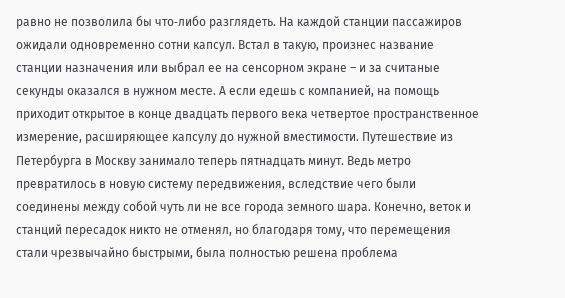равно не позволила бы что‑либо разглядеть. На каждой станции пассажиров ожидали одновременно сотни капсул. Встал в такую, произнес название станции назначения или выбрал ее на сенсорном экране – и за считаные секунды оказался в нужном месте. А если едешь с компанией, на помощь приходит открытое в конце двадцать первого века четвертое пространственное измерение, расширяющее капсулу до нужной вместимости. Путешествие из Петербурга в Москву занимало теперь пятнадцать минут. Ведь метро превратилось в новую систему передвижения, вследствие чего были соединены между собой чуть ли не все города земного шара. Конечно, веток и станций пересадок никто не отменял, но благодаря тому, что перемещения стали чрезвычайно быстрыми, была полностью решена проблема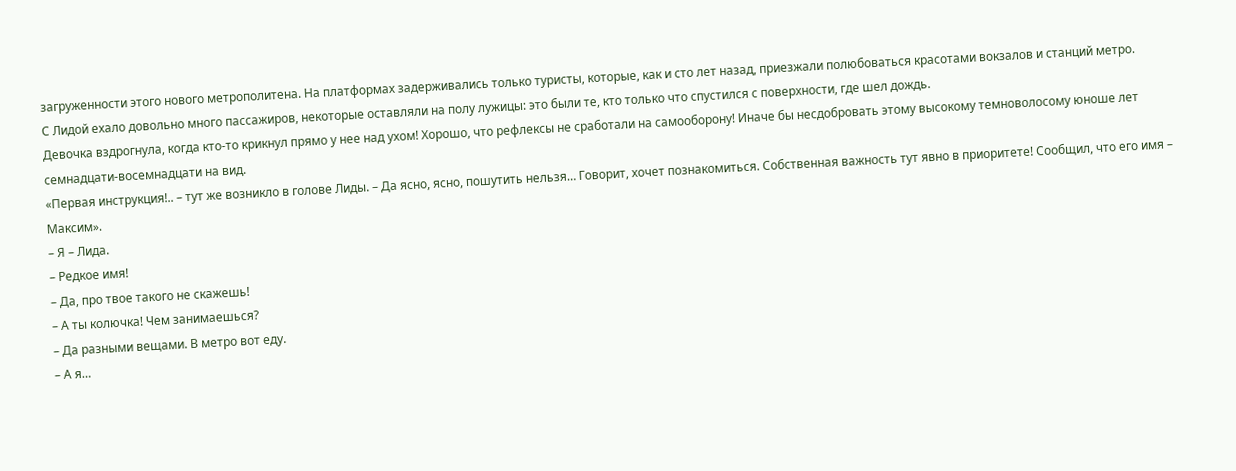загруженности этого нового метрополитена. На платформах задерживались только туристы, которые, как и сто лет назад, приезжали полюбоваться красотами вокзалов и станций метро.
С Лидой ехало довольно много пассажиров, некоторые оставляли на полу лужицы: это были те, кто только что спустился с поверхности, где шел дождь.
Девочка вздрогнула, когда кто‑то крикнул прямо у нее над ухом! Хорошо, что рефлексы не сработали на самооборону! Иначе бы несдобровать этому высокому темноволосому юноше лет семнадцати‑восемнадцати на вид.
«Первая инструкция!.. – тут же возникло в голове Лиды. – Да ясно, ясно, пошутить нельзя… Говорит, хочет познакомиться. Собственная важность тут явно в приоритете! Сообщил, что его имя – Максим».
– Я – Лида.
– Редкое имя!
– Да, про твое такого не скажешь!
– А ты колючка! Чем занимаешься?
– Да разными вещами. В метро вот еду.
– А я…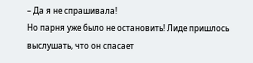– Да я не спрашивала!
Но парня уже было не остановить! Лиде пришлось выслушать, что он спасает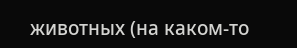животных (на каком‑то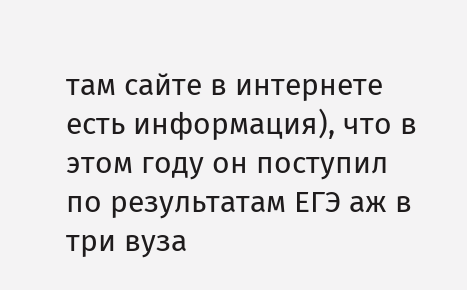там сайте в интернете есть информация), что в этом году он поступил по результатам ЕГЭ аж в три вуза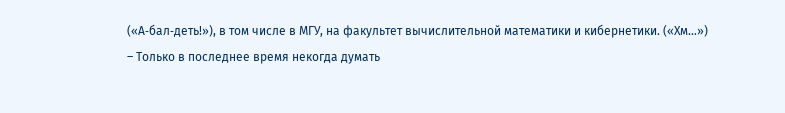(«А‑бал‑деть!»), в том числе в МГУ, на факультет вычислительной математики и кибернетики. («Хм…»)
– Только в последнее время некогда думать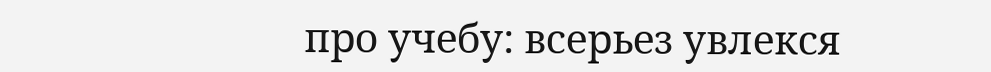про учебу: всерьез увлекся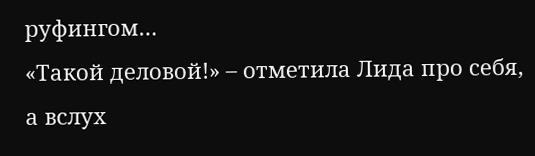руфингом…
«Такой деловой!» – отметила Лида про себя, а вслух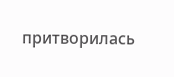притворилась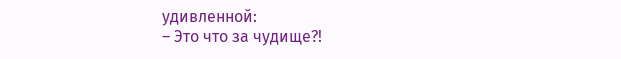удивленной:
– Это что за чудище?!